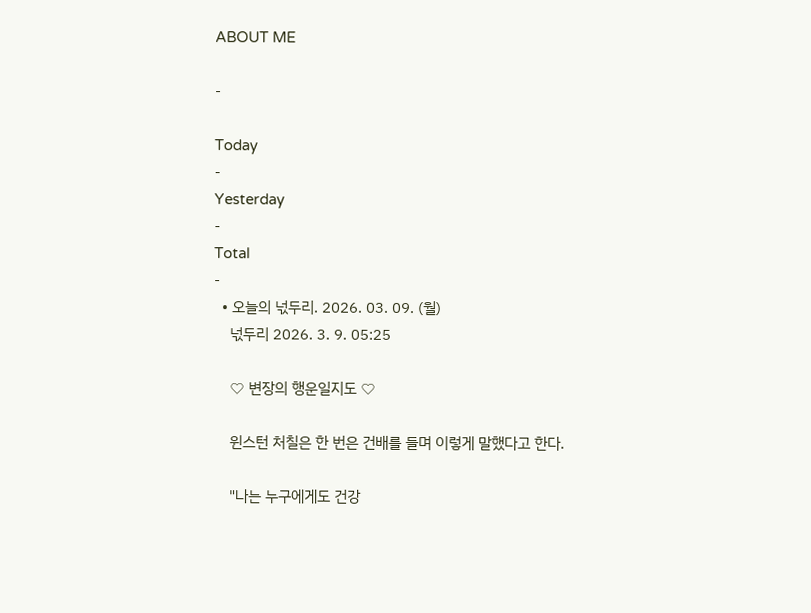ABOUT ME

-

Today
-
Yesterday
-
Total
-
  • 오늘의 넋두리. 2026. 03. 09. (월)
    넋두리 2026. 3. 9. 05:25

    ♡ 변장의 행운일지도 ♡

    윈스턴 처칠은 한 번은 건배를 들며 이렇게 말했다고 한다.

    "나는 누구에게도 건강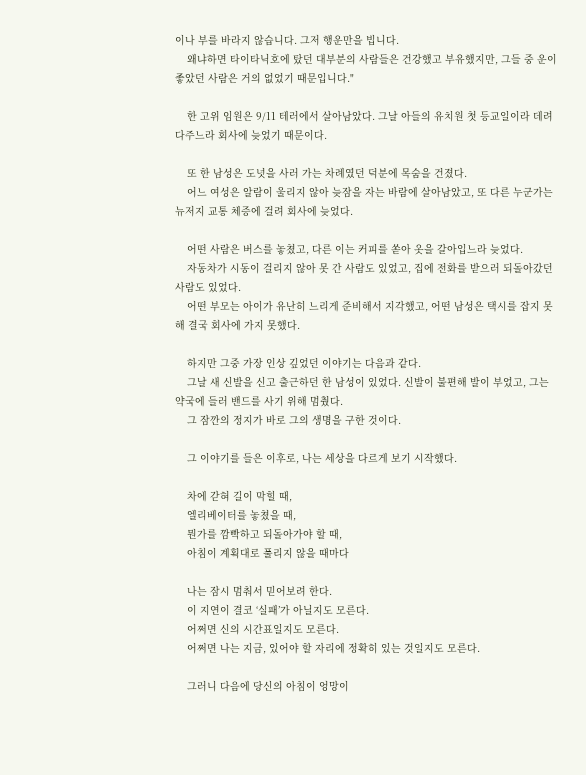이나 부를 바라지 않습니다. 그저 행운만을 빕니다.
    왜냐하면 타이타닉호에 탔던 대부분의 사람들은 건강했고 부유했지만, 그들 중 운이 좋았던 사람은 거의 없었기 때문입니다."

    한 고위 임원은 9/11 테러에서 살아남았다. 그날 아들의 유치원 첫 등교일이라 데려다주느라 회사에 늦었기 때문이다.

    또 한 남성은 도넛을 사러 가는 차례였던 덕분에 목숨을 건졌다.
    어느 여성은 알람이 울리지 않아 늦잠을 자는 바람에 살아남았고, 또 다른 누군가는 뉴저지 교통 체증에 걸려 회사에 늦었다.

    어떤 사람은 버스를 놓쳤고, 다른 이는 커피를 쏟아 옷을 갈아입느라 늦었다.
    자동차가 시동이 걸리지 않아 못 간 사람도 있었고, 집에 전화를 받으러 되돌아갔던 사람도 있었다.
    어떤 부모는 아이가 유난히 느리게 준비해서 지각했고, 어떤 남성은 택시를 잡지 못해 결국 회사에 가지 못했다.

    하지만 그중 가장 인상 깊었던 이야기는 다음과 같다.
    그날 새 신발을 신고 출근하던 한 남성이 있었다. 신발이 불편해 발이 부었고, 그는 약국에 들러 밴드를 사기 위해 멈췄다.
    그 잠깐의 정지가 바로 그의 생명을 구한 것이다.

    그 이야기를 들은 이후로, 나는 세상을 다르게 보기 시작했다.

    차에 갇혀 길이 막힐 때,
    엘리베이터를 놓쳤을 때,
    뭔가를 깜빡하고 되돌아가야 할 때,
    아침이 계획대로 풀리지 않을 때마다

    나는 잠시 멈춰서 믿어보려 한다.
    이 지연이 결코 ‘실패’가 아닐지도 모른다.
    어쩌면 신의 시간표일지도 모른다.
    어쩌면 나는 지금, 있어야 할 자리에 정확히 있는 것일지도 모른다.

    그러니 다음에 당신의 아침이 엉망이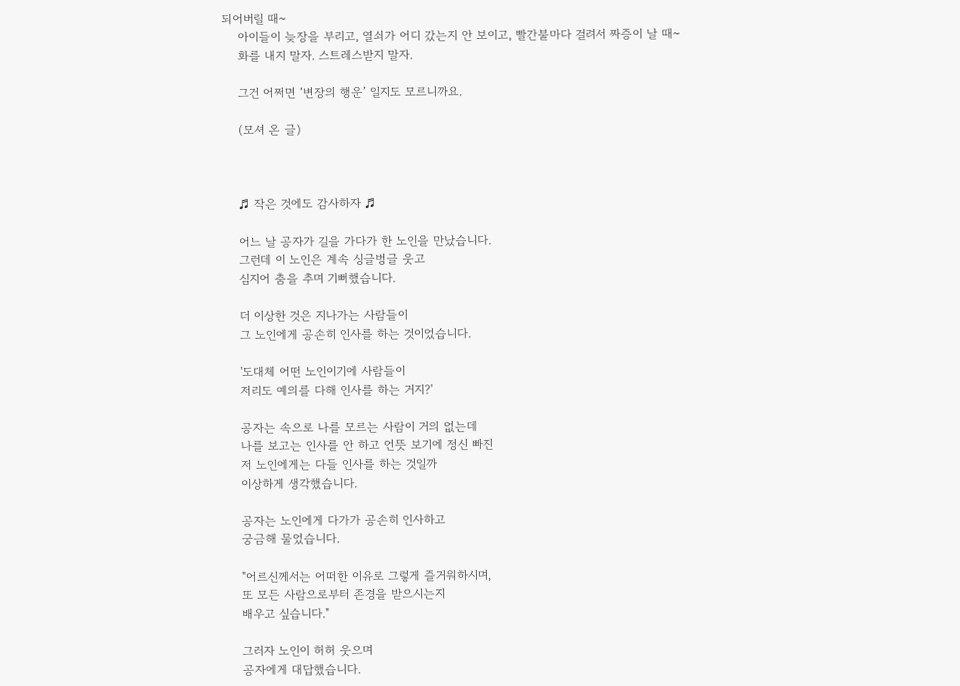되어버릴 때~
    아이들이 늦장을 부리고, 열쇠가 어디 갔는지 안 보이고, 빨간불마다 걸려서 짜증이 날 때~
    화를 내지 말자. 스트레스받지 말자.

    그건 어쩌면 ‘변장의 행운’ 일지도 모르니까요.

    (모셔 온 글)



    ♬ 작은 것에도 감사하자 ♬

    어느 날 공자가 길을 가다가 한 노인을 만났습니다.
    그런데 이 노인은 계속 싱글벙글 웃고
    심지어 춤을 추며 기뻐했습니다.

    더 이상한 것은 지나가는 사람들이
    그 노인에게 공손히 인사를 하는 것이었습니다.

    '도대체 어떤 노인이기에 사람들이
    저리도 예의를 다해 인사를 하는 거지?'

    공자는 속으로 나를 모르는 사람이 거의 없는데
    나를 보고는 인사를 안 하고 언뜻 보기에 정신 빠진
    저 노인에게는 다들 인사를 하는 것일까
    이상하게 생각했습니다.

    공자는 노인에게 다가가 공손히 인사하고
    궁금해 물었습니다.

    "어르신께서는 어떠한 이유로 그렇게 즐거워하시며,
    또 모든 사람으로부터 존경을 받으시는지
    배우고 싶습니다."

    그러자 노인이 허허 웃으며
    공자에게 대답했습니다.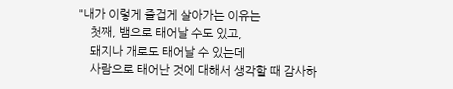"내가 이렇게 즐겁게 살아가는 이유는
    첫째, 뱀으로 태어날 수도 있고,
    돼지나 개로도 태어날 수 있는데
    사람으로 태어난 것에 대해서 생각할 때 감사하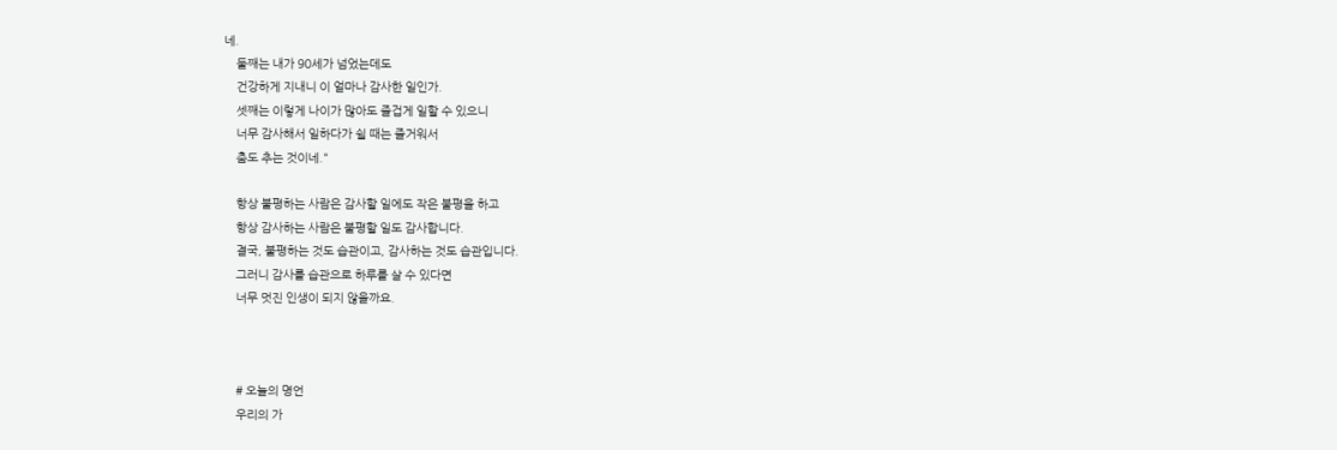네.
    둘째는 내가 90세가 넘었는데도
    건강하게 지내니 이 얼마나 감사한 일인가.
    셋째는 이렇게 나이가 많아도 즐겁게 일할 수 있으니
    너무 감사해서 일하다가 쉴 때는 즐거워서
    춤도 추는 것이네."

    항상 불평하는 사람은 감사할 일에도 작은 불평을 하고
    항상 감사하는 사람은 불평할 일도 감사합니다.
    결국, 불평하는 것도 습관이고, 감사하는 것도 습관입니다.
    그러니 감사를 습관으로 하루를 살 수 있다면
    너무 멋진 인생이 되지 않을까요.



    # 오늘의 명언
    우리의 가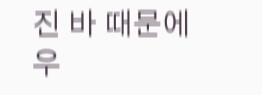진 바 때문에 우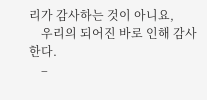리가 감사하는 것이 아니요,
    우리의 되어진 바로 인해 감사한다.
    –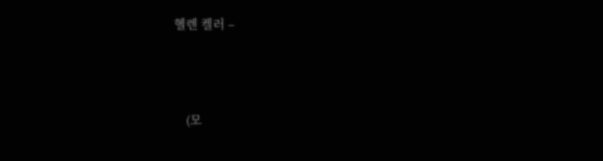헬렌 켈러 –



    (모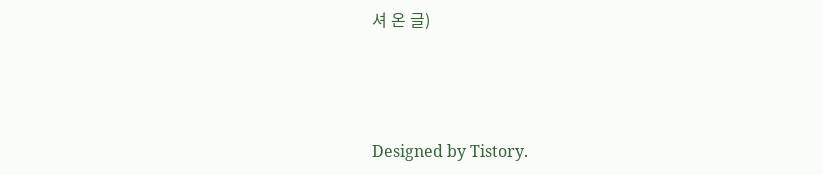셔 온 글)



Designed by Tistory.